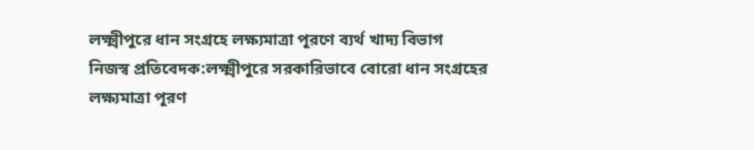লক্ষ্মীপুরে ধান সংগ্রহে লক্ষ্যমাত্রা পূরণে ব্যর্থ খাদ্য বিভাগ
নিজস্ব প্রতিবেদক:লক্ষ্মীপুরে সরকারিভাবে বোরো ধান সংগ্রহের লক্ষ্যমাত্রা পূরণ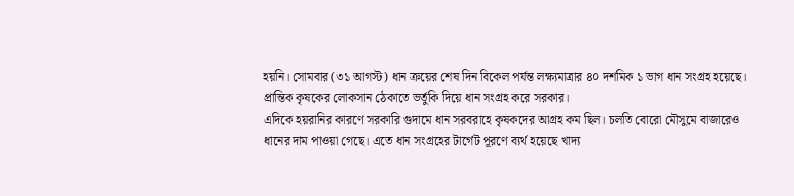হয়নি। সোমবার (৩১ আগস্ট) ধান ক্রয়ের শেষ দিন বিকেল পর্যন্ত লক্ষ্যমাত্রার ৪০ দশমিক ১ ভাগ ধান সংগ্রহ হয়েছে। প্রান্তিক কৃষকের লোকসান ঠেকাতে ভর্তুকি দিয়ে ধান সংগ্রহ করে সরকার।
এদিকে হয়রানির কারণে সরকারি গুদামে ধান সরবরাহে কৃষকদের আগ্রহ কম ছিল। চলতি বোরো মৌসুমে বাজারেও ধানের দাম পাওয়া গেছে। এতে ধান সংগ্রহের টার্গেট পূরণে ব্যর্থ হয়েছে খাদ্য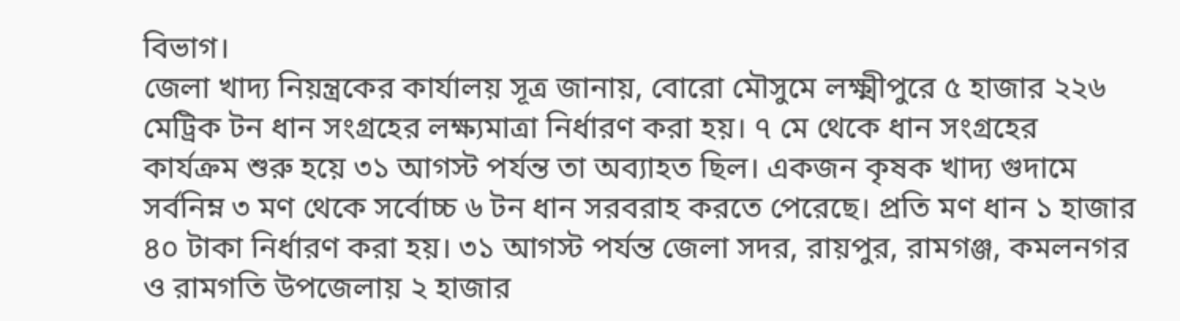বিভাগ।
জেলা খাদ্য নিয়ন্ত্রকের কার্যালয় সূত্র জানায়, বোরো মৌসুমে লক্ষ্মীপুরে ৫ হাজার ২২৬ মেট্রিক টন ধান সংগ্রহের লক্ষ্যমাত্রা নির্ধারণ করা হয়। ৭ মে থেকে ধান সংগ্রহের কার্যক্রম শুরু হয়ে ৩১ আগস্ট পর্যন্ত তা অব্যাহত ছিল। একজন কৃষক খাদ্য গুদামে সর্বনিম্ন ৩ মণ থেকে সর্বোচ্চ ৬ টন ধান সরবরাহ করতে পেরেছে। প্রতি মণ ধান ১ হাজার ৪০ টাকা নির্ধারণ করা হয়। ৩১ আগস্ট পর্যন্ত জেলা সদর, রায়পুর, রামগঞ্জ, কমলনগর ও রামগতি উপজেলায় ২ হাজার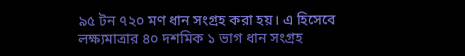৯৫ টন ৭২০ মণ ধান সংগ্রহ করা হয়। এ হিসেবে লক্ষ্যমাত্রার ৪০ দশমিক ১ ভাগ ধান সংগ্রহ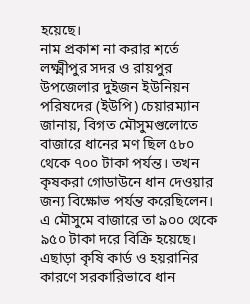হয়েছে।
নাম প্রকাশ না করার শর্তে লক্ষ্মীপুর সদর ও রায়পুর উপজেলার দুইজন ইউনিয়ন পরিষদের (ইউপি) চেয়ারম্যান জানায়, বিগত মৌসুমগুলোতে বাজারে ধানের মণ ছিল ৫৮০ থেকে ৭০০ টাকা পর্যন্ত। তখন কৃষকরা গোডাউনে ধান দেওয়ার জন্য বিক্ষোভ পর্যন্ত করেছিলেন। এ মৌসুমে বাজারে তা ৯০০ থেকে ৯৫০ টাকা দরে বিক্রি হয়েছে। এছাড়া কৃষি কার্ড ও হয়রানির কারণে সরকারিভাবে ধান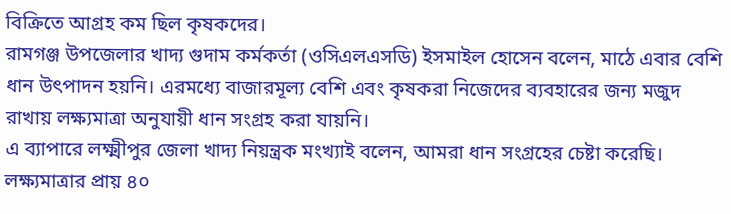বিক্রিতে আগ্রহ কম ছিল কৃষকদের।
রামগঞ্জ উপজেলার খাদ্য গুদাম কর্মকর্তা (ওসিএলএসডি) ইসমাইল হোসেন বলেন, মাঠে এবার বেশি ধান উৎপাদন হয়নি। এরমধ্যে বাজারমূল্য বেশি এবং কৃষকরা নিজেদের ব্যবহারের জন্য মজুদ রাখায় লক্ষ্যমাত্রা অনুযায়ী ধান সংগ্রহ করা যায়নি।
এ ব্যাপারে লক্ষ্মীপুর জেলা খাদ্য নিয়ন্ত্রক মংখ্যাই বলেন, আমরা ধান সংগ্রহের চেষ্টা করেছি। লক্ষ্যমাত্রার প্রায় ৪০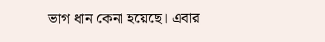ভাগ ধান কেনা হয়েছে। এবার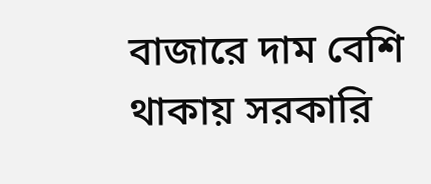বাজারে দাম বেশি থাকায় সরকারি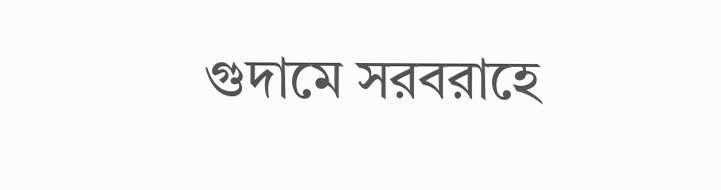গুদামে সরবরাহে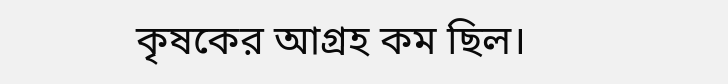কৃষকের আগ্রহ কম ছিল।